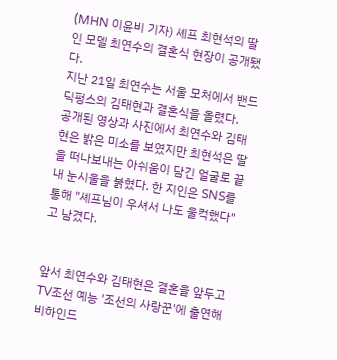(MHN 이윤비 기자) 셰프 최현석의 딸인 모델 최연수의 결혼식 현장이 공개됐다.
지난 21일 최연수는 서울 모처에서 밴드 딕펑스의 김태현과 결혼식을 올렸다.
공개된 영상과 사진에서 최연수와 김태현은 밝은 미소를 보였지만 최현석은 딸을 떠나보내는 아쉬움이 담긴 얼굴로 끝내 눈시울을 붉혔다. 한 지인은 SNS를 통해 "셰프님이 우셔서 나도 울컥했다"고 남겼다.


앞서 최연수와 김태현은 결혼을 앞두고 TV조선 예능 '조선의 사랑꾼'에 출연해 비하인드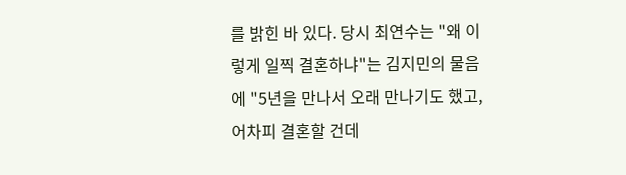를 밝힌 바 있다. 당시 최연수는 "왜 이렇게 일찍 결혼하냐"는 김지민의 물음에 "5년을 만나서 오래 만나기도 했고, 어차피 결혼할 건데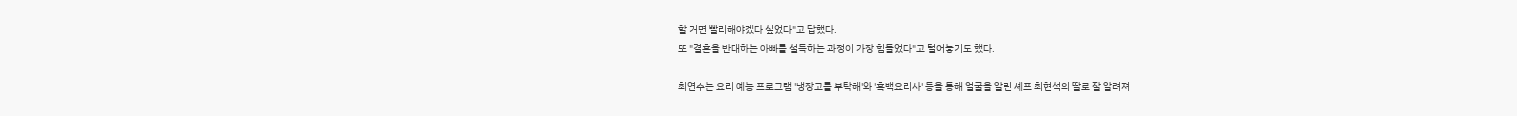할 거면 빨리해야겠다 싶었다"고 답했다.
또 "결혼을 반대하는 아빠를 설득하는 과정이 가장 힘들었다"고 털어놓기도 했다.

최연수는 요리 예능 프로그램 '냉장고를 부탁해'와 '흑백요리사' 등을 통해 얼굴을 알린 셰프 최현석의 딸로 잘 알려져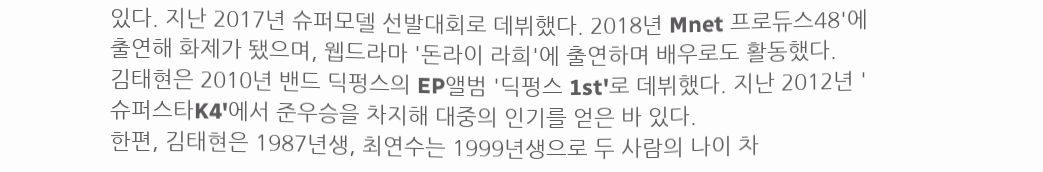있다. 지난 2017년 슈퍼모델 선발대회로 데뷔했다. 2018년 Mnet 프로듀스48'에 출연해 화제가 됐으며, 웹드라마 '돈라이 라희'에 출연하며 배우로도 활동했다.
김태현은 2010년 밴드 딕펑스의 EP앨범 '딕펑스 1st'로 데뷔했다. 지난 2012년 '슈퍼스타K4'에서 준우승을 차지해 대중의 인기를 얻은 바 있다.
한편, 김태현은 1987년생, 최연수는 1999년생으로 두 사람의 나이 차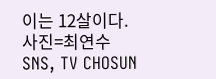이는 12살이다.
사진=최연수 SNS, TV CHOSUN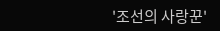'조선의 사랑꾼'